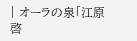| オーラの泉「江原啓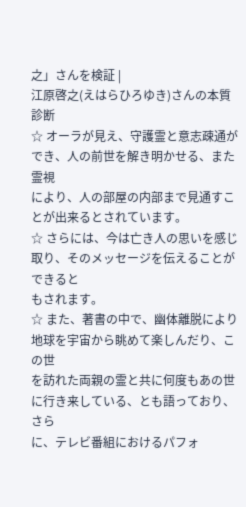之」さんを検証 |
江原啓之(えはらひろゆき)さんの本質診断
☆ オーラが見え、守護霊と意志疎通ができ、人の前世を解き明かせる、また霊視
により、人の部屋の内部まで見通すことが出来るとされています。
☆ さらには、今は亡き人の思いを感じ取り、そのメッセージを伝えることができると
もされます。
☆ また、著書の中で、幽体離脱により地球を宇宙から眺めて楽しんだり、この世
を訪れた両親の霊と共に何度もあの世に行き来している、とも語っており、さら
に、テレビ番組におけるパフォ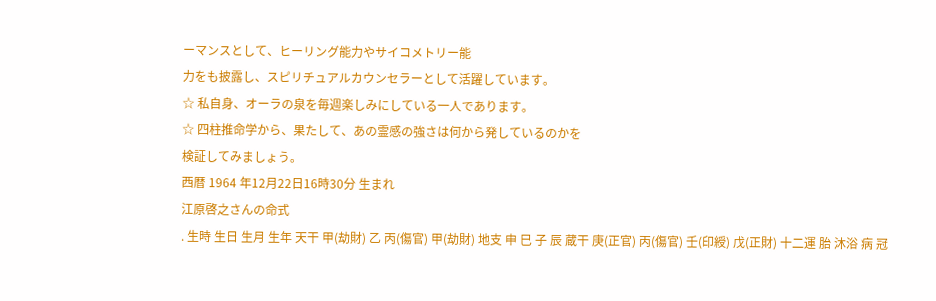ーマンスとして、ヒーリング能力やサイコメトリー能
力をも披露し、スピリチュアルカウンセラーとして活躍しています。
☆ 私自身、オーラの泉を毎週楽しみにしている一人であります。
☆ 四柱推命学から、果たして、あの霊感の強さは何から発しているのかを
検証してみましょう。
西暦 1964 年12月22日16時30分 生まれ
江原啓之さんの命式
. 生時 生日 生月 生年 天干 甲(劫財) 乙 丙(傷官) 甲(劫財) 地支 申 巳 子 辰 蔵干 庚(正官) 丙(傷官) 壬(印綬) 戊(正財) 十二運 胎 沐浴 病 冠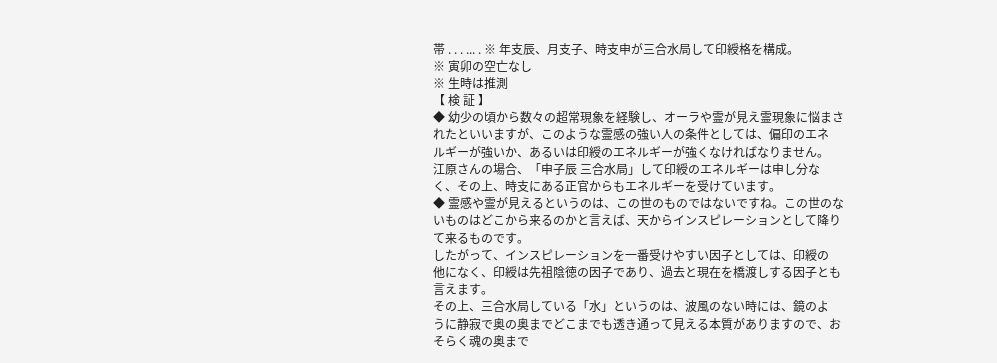帯 . . . ... . ※ 年支辰、月支子、時支申が三合水局して印綬格を構成。
※ 寅卯の空亡なし
※ 生時は推測
【 検 証 】
◆ 幼少の頃から数々の超常現象を経験し、オーラや霊が見え霊現象に悩まさ
れたといいますが、このような霊感の強い人の条件としては、偏印のエネ
ルギーが強いか、あるいは印綬のエネルギーが強くなければなりません。
江原さんの場合、「申子辰 三合水局」して印綬のエネルギーは申し分な
く、その上、時支にある正官からもエネルギーを受けています。
◆ 霊感や霊が見えるというのは、この世のものではないですね。この世のな
いものはどこから来るのかと言えば、天からインスピレーションとして降り
て来るものです。
したがって、インスピレーションを一番受けやすい因子としては、印綬の
他になく、印綬は先祖陰徳の因子であり、過去と現在を橋渡しする因子とも
言えます。
その上、三合水局している「水」というのは、波風のない時には、鏡のよ
うに静寂で奥の奥までどこまでも透き通って見える本質がありますので、お
そらく魂の奥まで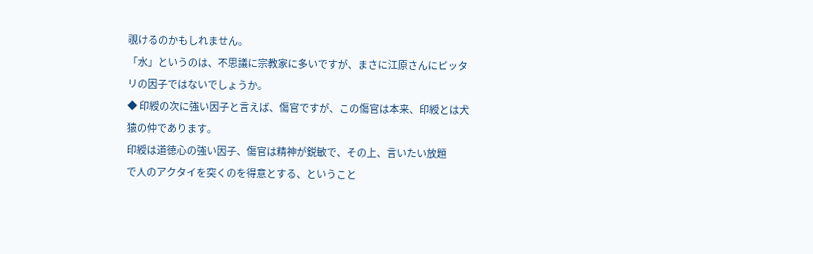覗けるのかもしれません。
「水」というのは、不思議に宗教家に多いですが、まさに江原さんにピッタ
リの因子ではないでしょうか。
◆ 印綬の次に強い因子と言えば、傷官ですが、この傷官は本来、印綬とは犬
猿の仲であります。
印綬は道徳心の強い因子、傷官は精神が鋭敏で、その上、言いたい放題
で人のアクタイを突くのを得意とする、ということ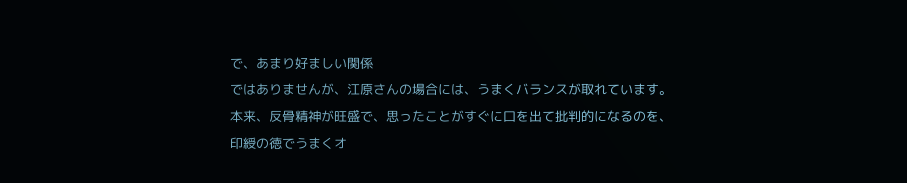で、あまり好ましい関係
ではありませんが、江原さんの場合には、うまくバランスが取れています。
本来、反骨精神が旺盛で、思ったことがすぐに口を出て批判的になるのを、
印綬の徳でうまくオ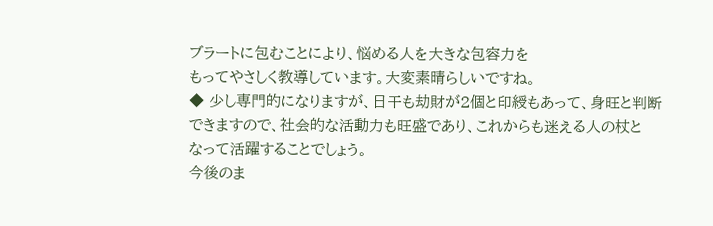ブラートに包むことにより、悩める人を大きな包容力を
もってやさしく教導しています。大変素晴らしいですね。
◆ 少し専門的になりますが、日干も劫財が2個と印綬もあって、身旺と判断
できますので、社会的な活動力も旺盛であり、これからも迷える人の杖と
なって活躍することでしょう。
今後のま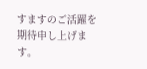すますのご活躍を期待申し上げます。